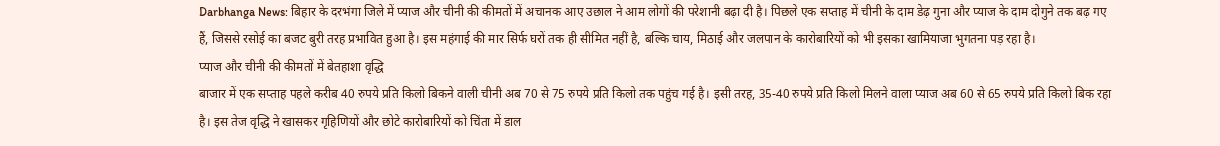Darbhanga News: बिहार के दरभंगा जिले में प्याज और चीनी की कीमतों में अचानक आए उछाल ने आम लोगों की परेशानी बढ़ा दी है। पिछले एक सप्ताह में चीनी के दाम डेढ़ गुना और प्याज के दाम दोगुने तक बढ़ गए हैं, जिससे रसोई का बजट बुरी तरह प्रभावित हुआ है। इस महंगाई की मार सिर्फ घरों तक ही सीमित नहीं है, बल्कि चाय, मिठाई और जलपान के कारोबारियों को भी इसका खामियाजा भुगतना पड़ रहा है।
प्याज और चीनी की कीमतों में बेतहाशा वृद्धि
बाजार में एक सप्ताह पहले करीब 40 रुपये प्रति किलो बिकने वाली चीनी अब 70 से 75 रुपये प्रति किलो तक पहुंच गई है। इसी तरह, 35-40 रुपये प्रति किलो मिलने वाला प्याज अब 60 से 65 रुपये प्रति किलो बिक रहा है। इस तेज वृद्धि ने खासकर गृहिणियों और छोटे कारोबारियों को चिंता में डाल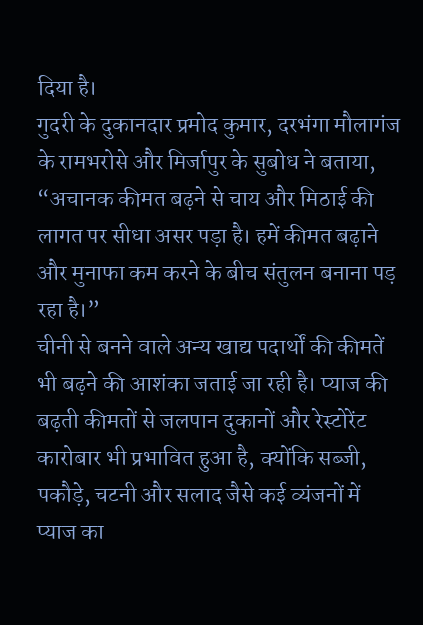दिया है।
गुदरी के दुकानदार प्रमोद कुमार, दरभंगा मौलागंज के रामभरोसे और मिर्जापुर के सुबोध ने बताया, “अचानक कीमत बढ़ने से चाय और मिठाई की लागत पर सीधा असर पड़ा है। हमें कीमत बढ़ाने और मुनाफा कम करने के बीच संतुलन बनाना पड़ रहा है।”
चीनी से बनने वाले अन्य खाद्य पदार्थों की कीमतें भी बढ़ने की आशंका जताई जा रही है। प्याज की बढ़ती कीमतों से जलपान दुकानों और रेस्टोरेंट कारोबार भी प्रभावित हुआ है, क्योंकि सब्जी, पकौड़े, चटनी और सलाद जैसे कई व्यंजनों में प्याज का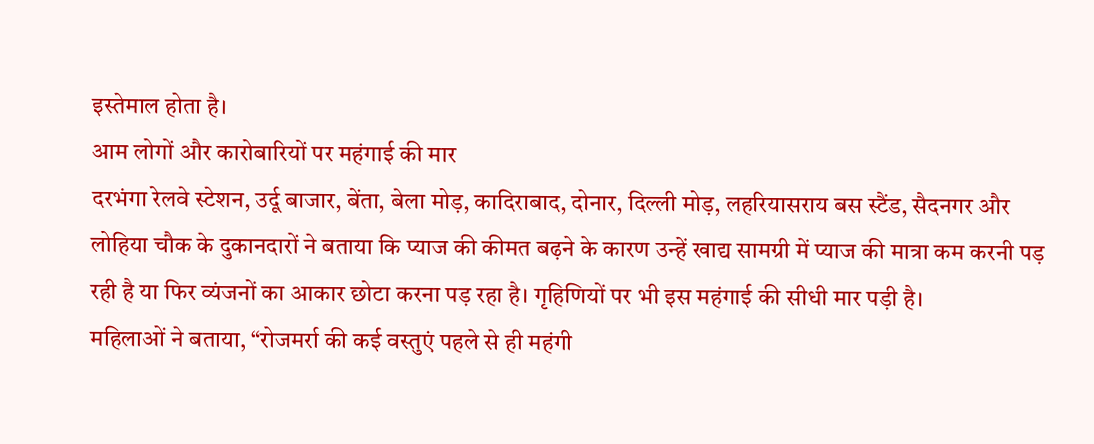इस्तेमाल होता है।
आम लोगों और कारोबारियों पर महंगाई की मार
दरभंगा रेलवे स्टेशन, उर्दू बाजार, बेंता, बेला मोड़, कादिराबाद, दोनार, दिल्ली मोड़, लहरियासराय बस स्टैंड, सैदनगर और लोहिया चौक के दुकानदारों ने बताया कि प्याज की कीमत बढ़ने के कारण उन्हें खाद्य सामग्री में प्याज की मात्रा कम करनी पड़ रही है या फिर व्यंजनों का आकार छोटा करना पड़ रहा है। गृहिणियों पर भी इस महंगाई की सीधी मार पड़ी है।
महिलाओं ने बताया, “रोजमर्रा की कई वस्तुएं पहले से ही महंगी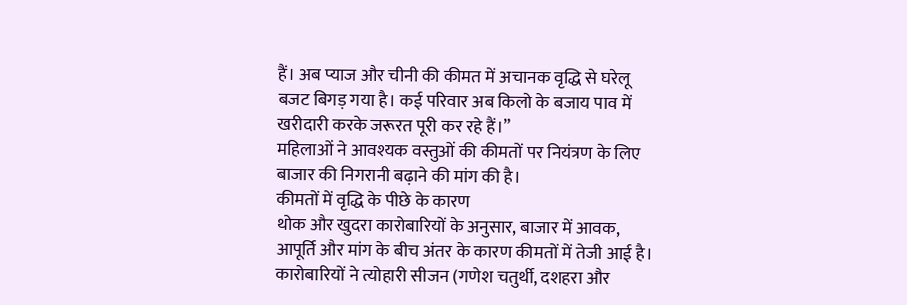हैं। अब प्याज और चीनी की कीमत में अचानक वृद्धि से घरेलू बजट बिगड़ गया है। कई परिवार अब किलो के बजाय पाव में खरीदारी करके जरूरत पूरी कर रहे हैं।”
महिलाओं ने आवश्यक वस्तुओं की कीमतों पर नियंत्रण के लिए बाजार की निगरानी बढ़ाने की मांग की है।
कीमतों में वृद्धि के पीछे के कारण
थोक और खुदरा कारोबारियों के अनुसार, बाजार में आवक, आपूर्ति और मांग के बीच अंतर के कारण कीमतों में तेजी आई है। कारोबारियों ने त्योहारी सीजन (गणेश चतुर्थी, दशहरा और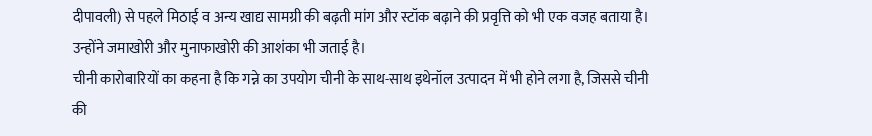दीपावली) से पहले मिठाई व अन्य खाद्य सामग्री की बढ़ती मांग और स्टॉक बढ़ाने की प्रवृत्ति को भी एक वजह बताया है। उन्होंने जमाखोरी और मुनाफाखोरी की आशंका भी जताई है।
चीनी कारोबारियों का कहना है कि गन्ने का उपयोग चीनी के साथ-साथ इथेनॉल उत्पादन में भी होने लगा है, जिससे चीनी की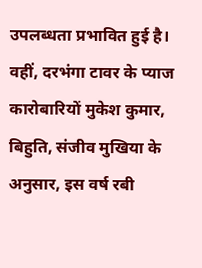उपलब्धता प्रभावित हुई है। वहीं, दरभंगा टावर के प्याज कारोबारियों मुकेश कुमार, बिहुति, संजीव मुखिया के अनुसार, इस वर्ष रबी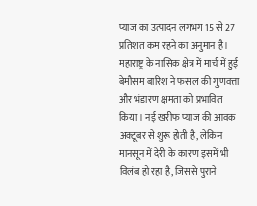प्याज का उत्पादन लगभग 15 से 27 प्रतिशत कम रहने का अनुमान है। महाराष्ट्र के नासिक क्षेत्र में मार्च में हुई बेमौसम बारिश ने फसल की गुणवत्ता और भंडारण क्षमता को प्रभावित किया। नई खरीफ प्याज की आवक अक्टूबर से शुरू होती है, लेकिन मानसून में देरी के कारण इसमें भी विलंब हो रहा है, जिससे पुराने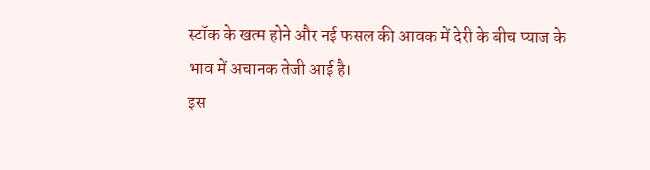स्टॉक के खत्म होने और नई फसल की आवक में देरी के बीच प्याज के भाव में अचानक तेजी आई है।
इस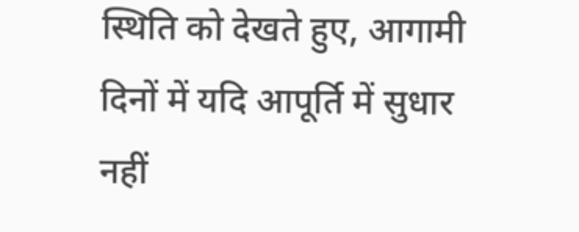स्थिति को देखते हुए, आगामी दिनों में यदि आपूर्ति में सुधार नहीं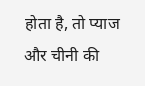होता है, तो प्याज और चीनी की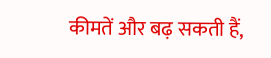कीमतें और बढ़ सकती हैं,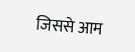जिससे आम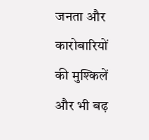जनता और कारोबारियों की मुश्किलें और भी बढ़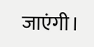जाएंगी।